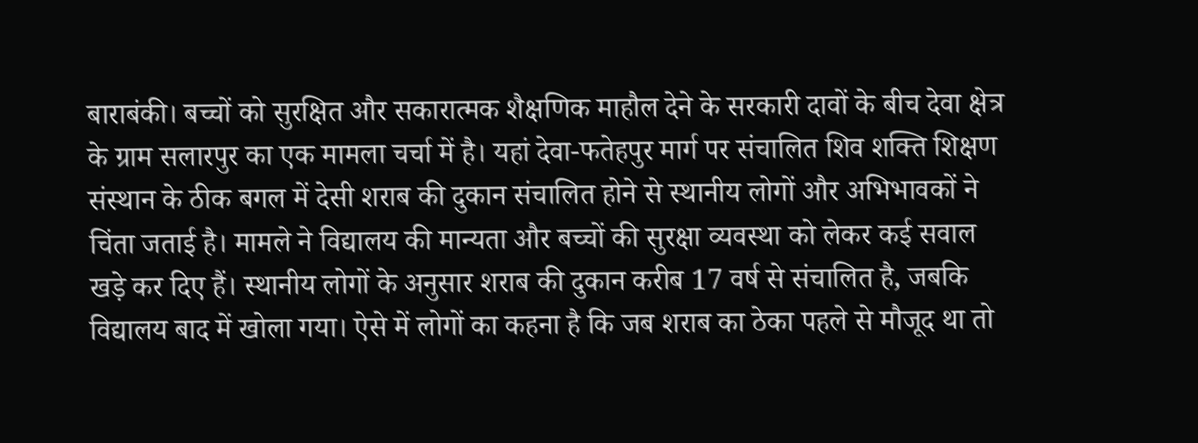बाराबंकी। बच्चों को सुरक्षित और सकारात्मक शैक्षणिक माहौल देने के सरकारी दावों के बीच देवा क्षेत्र के ग्राम सलारपुर का एक मामला चर्चा में है। यहां देवा-फतेहपुर मार्ग पर संचालित शिव शक्ति शिक्षण संस्थान के ठीक बगल में देसी शराब की दुकान संचालित होने से स्थानीय लोगों और अभिभावकों ने चिंता जताई है। मामले ने विद्यालय की मान्यता और बच्चों की सुरक्षा व्यवस्था को लेकर कई सवाल खड़े कर दिए हैं। स्थानीय लोगों के अनुसार शराब की दुकान करीब 17 वर्ष से संचालित है, जबकि विद्यालय बाद में खोला गया। ऐसे में लोगों का कहना है कि जब शराब का ठेका पहले से मौजूद था तो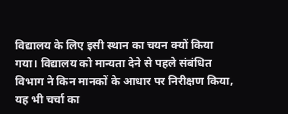विद्यालय के लिए इसी स्थान का चयन क्यों किया गया। विद्यालय को मान्यता देने से पहले संबंधित विभाग ने किन मानकों के आधार पर निरीक्षण किया, यह भी चर्चा का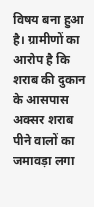विषय बना हुआ है। ग्रामीणों का आरोप है कि शराब की दुकान के आसपास अक्सर शराब पीने वालों का जमावड़ा लगा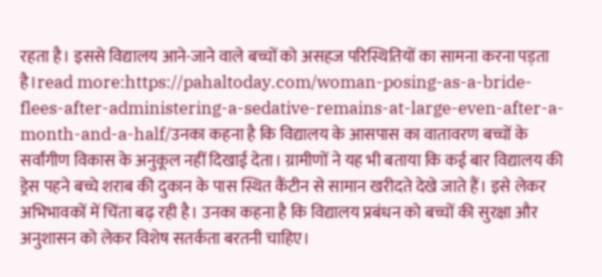रहता है। इससे विद्यालय आने-जाने वाले बच्चों को असहज परिस्थितियों का सामना करना पड़ता है।read more:https://pahaltoday.com/woman-posing-as-a-bride-flees-after-administering-a-sedative-remains-at-large-even-after-a-month-and-a-half/उनका कहना है कि विद्यालय के आसपास का वातावरण बच्चों के सर्वांगीण विकास के अनुकूल नहीं दिखाई देता। ग्रामीणों ने यह भी बताया कि कई बार विद्यालय की ड्रेस पहने बच्चे शराब की दुकान के पास स्थित कैंटीन से सामान खरीदते देखे जाते हैं। इसे लेकर अभिभावकों में चिंता बढ़ रही है। उनका कहना है कि विद्यालय प्रबंधन को बच्चों की सुरक्षा और अनुशासन को लेकर विशेष सतर्कता बरतनी चाहिए।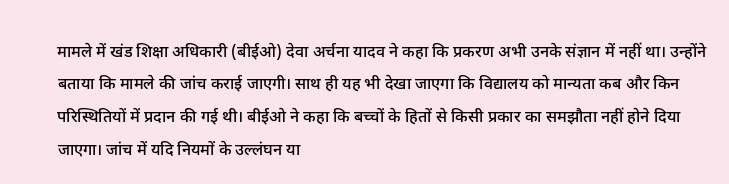मामले में खंड शिक्षा अधिकारी (बीईओ) देवा अर्चना यादव ने कहा कि प्रकरण अभी उनके संज्ञान में नहीं था। उन्होंने बताया कि मामले की जांच कराई जाएगी। साथ ही यह भी देखा जाएगा कि विद्यालय को मान्यता कब और किन परिस्थितियों में प्रदान की गई थी। बीईओ ने कहा कि बच्चों के हितों से किसी प्रकार का समझौता नहीं होने दिया जाएगा। जांच में यदि नियमों के उल्लंघन या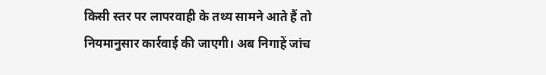किसी स्तर पर लापरवाही के तथ्य सामने आते हैं तो नियमानुसार कार्रवाई की जाएगी। अब निगाहें जांच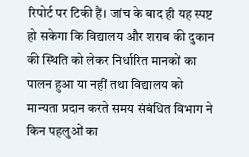रिपोर्ट पर टिकी हैं। जांच के बाद ही यह स्पष्ट हो सकेगा कि विद्यालय और शराब की दुकान की स्थिति को लेकर निर्धारित मानकों का पालन हुआ या नहीं तथा विद्यालय को मान्यता प्रदान करते समय संबंधित विभाग ने किन पहलुओं का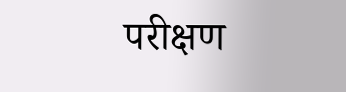परीक्षण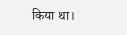किया था।